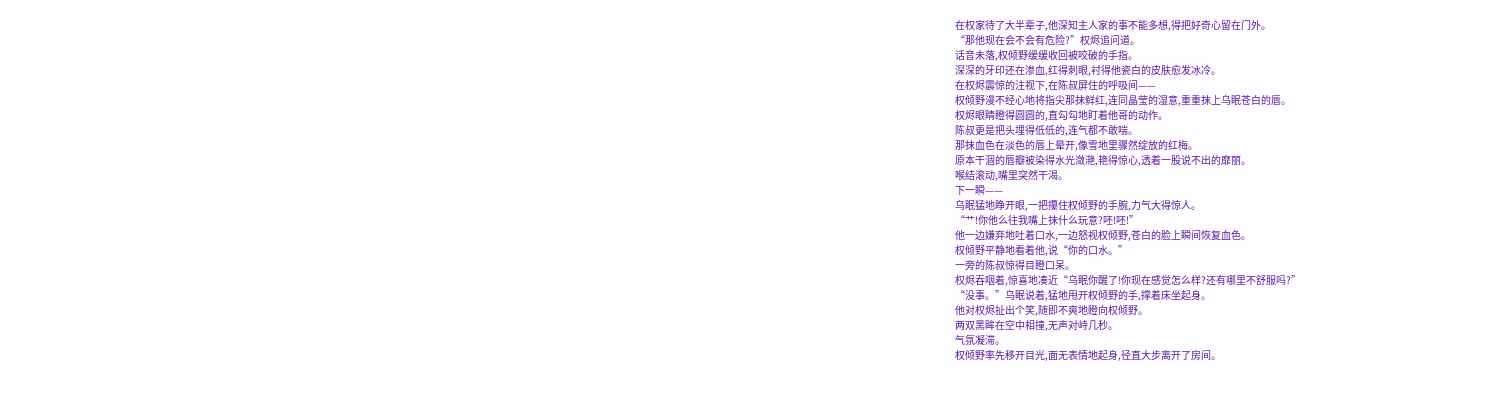在权家待了大半辈子,他深知主人家的事不能多想,得把好奇心留在门外。
“那他现在会不会有危险?”权烬追问道。
话音未落,权倾野缓缓收回被咬破的手指。
深深的牙印还在渗血,红得刺眼,衬得他瓷白的皮肤愈发冰冷。
在权烬震惊的注视下,在陈叔屏住的呼吸间——
权倾野漫不经心地将指尖那抹鲜红,连同晶莹的湿意,重重抹上乌眠苍白的唇。
权烬眼睛瞪得圆圆的,直勾勾地盯着他哥的动作。
陈叔更是把头埋得低低的,连气都不敢喘。
那抹血色在淡色的唇上晕开,像雪地里骤然绽放的红梅。
原本干涸的唇瓣被染得水光潋滟,艳得惊心,透着一股说不出的靡丽。
喉结滚动,嘴里突然干渴。
下一瞬——
乌眠猛地睁开眼,一把攥住权倾野的手腕,力气大得惊人。
“艹!你他么往我嘴上抹什么玩意?呸!呸!”
他一边嫌弃地吐着口水,一边怒视权倾野,苍白的脸上瞬间恢复血色。
权倾野平静地看着他,说“你的口水。”
一旁的陈叔惊得目瞪口呆。
权烬吞咽着,惊喜地凑近“乌眠你醒了!你现在感觉怎么样?还有哪里不舒服吗?”
“没事。”乌眠说着,猛地甩开权倾野的手,撑着床坐起身。
他对权烬扯出个笑,随即不爽地瞪向权倾野。
两双黑眸在空中相撞,无声对峙几秒。
气氛凝滞。
权倾野率先移开目光,面无表情地起身,径直大步离开了房间。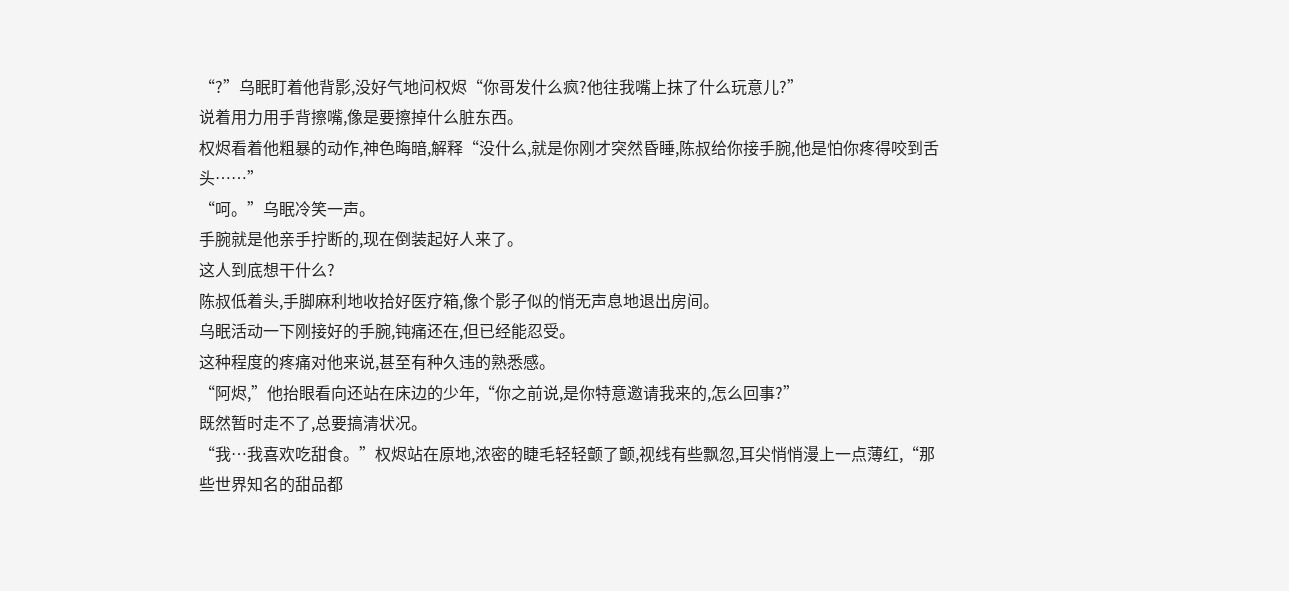“?”乌眠盯着他背影,没好气地问权烬“你哥发什么疯?他往我嘴上抹了什么玩意儿?”
说着用力用手背擦嘴,像是要擦掉什么脏东西。
权烬看着他粗暴的动作,神色晦暗,解释“没什么,就是你刚才突然昏睡,陈叔给你接手腕,他是怕你疼得咬到舌头……”
“呵。”乌眠冷笑一声。
手腕就是他亲手拧断的,现在倒装起好人来了。
这人到底想干什么?
陈叔低着头,手脚麻利地收拾好医疗箱,像个影子似的悄无声息地退出房间。
乌眠活动一下刚接好的手腕,钝痛还在,但已经能忍受。
这种程度的疼痛对他来说,甚至有种久违的熟悉感。
“阿烬,”他抬眼看向还站在床边的少年,“你之前说,是你特意邀请我来的,怎么回事?”
既然暂时走不了,总要搞清状况。
“我…我喜欢吃甜食。”权烬站在原地,浓密的睫毛轻轻颤了颤,视线有些飘忽,耳尖悄悄漫上一点薄红,“那些世界知名的甜品都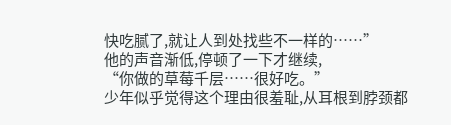快吃腻了,就让人到处找些不一样的……”
他的声音渐低,停顿了一下才继续,
“你做的草莓千层……很好吃。”
少年似乎觉得这个理由很羞耻,从耳根到脖颈都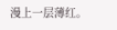漫上一层薄红。